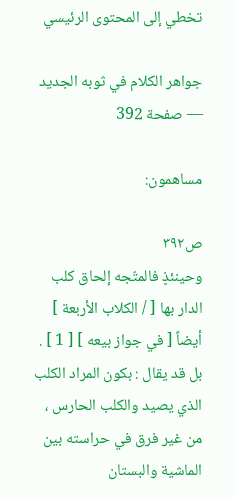تخطي إلى المحتوى الرئيسي

جواهر الكلام في ثوبه الجديد — صفحة 392

مساهمون:

ص٣٩٢
وحينئذٍ فالمتّجه إلحاق كلب الدار بها [ / الكلاب الأربعة ] أيضاً [ في جواز بيعه ] [ 1 ] . بل قد يقال : بكون المراد الكلب الذي يصيد والكلب الحارس ، من غير فرق في حراسته بين الماشية والبستان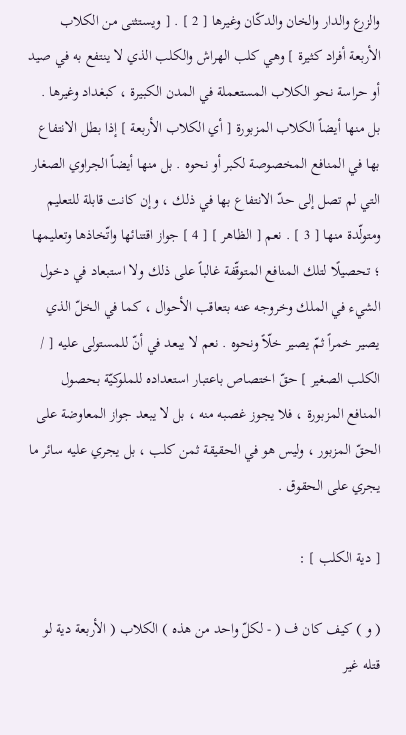والزرع والدار والخان والدكّان وغيرها [ 2 ] . [ ويستثنى من الكلاب الأربعة أفراد كثيرة ] وهي كلب الهراش والكلب الذي لا ينتفع به في صيد أو حراسة نحو الكلاب المستعملة في المدن الكبيرة ، كبغداد وغيرها . بل منها أيضاً الكلاب المزبورة [ أي الكلاب الأربعة ] إذا بطل الانتفاع بها في المنافع المخصوصة لكبر أو نحوه . بل منها أيضاً الجراوي الصغار التي لم تصل إلى حدّ الانتفاع بها في ذلك ، وإن كانت قابلة للتعليم ومتولّدة منها [ 3 ] . نعم [ الظاهر ] [ 4 ] جواز اقتنائها واتّخاذها وتعليمها ؛ تحصيلًا لتلك المنافع المتوقّفة غالباً على ذلك ولا استبعاد في دخول الشيء في الملك وخروجه عنه بتعاقب الأحوال ، كما في الخلّ الذي يصير خمراً ثمّ يصير خلّاً ونحوه . نعم لا يبعد في أنّ للمستولى عليه [ / الكلب الصغير ] حقّ اختصاص باعتبار استعداده للملوكيّة بحصول المنافع المزبورة ، فلا يجوز غصبه منه ، بل لا يبعد جواز المعاوضة على الحقّ المزبور ، وليس هو في الحقيقة ثمن كلب ، بل يجري عليه سائر ما يجري على الحقوق .

[ دية الكلب ] :

( و ) كيف كان ف ( - لكلّ واحد من هذه ) الكلاب ( الأربعة دية لو قتله غير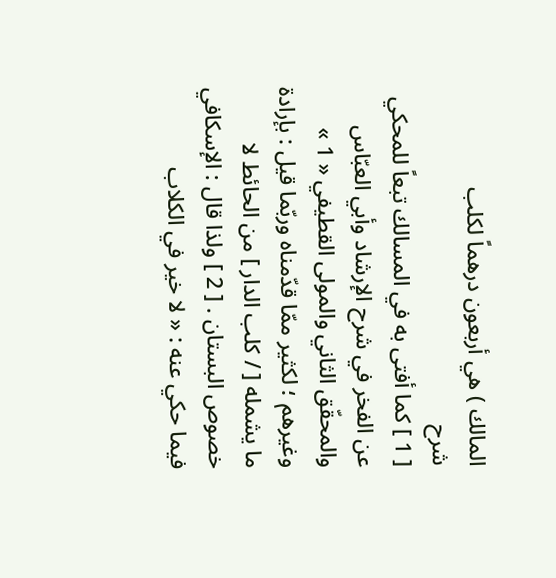المالك ) هي أربعون درهماً لكلب
شرح
[ 1 ] كما أفتى به في المسالك تبعاً للمحكي عن الفخر في شرح الإرشاد وأبي العبّاس والمحقّق الثاني والمولى القطيفي « 1 » وغيرهم ؛ لكثير ممّا قدّمناه وربّما قيل : بإرادة ما يشمله [ / كلب الدار ] من الحائط لا خصوص البستان . [ 2 ] ولذا قال : الإسكافي فيما حكي عنه : « لا خير في الكلاب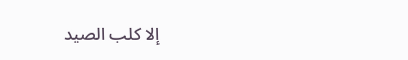إلا كلب الصيد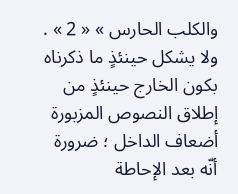والكلب الحارس » « 2 » . ولا يشكل حينئذٍ ما ذكرناه بكون الخارج حينئذٍ من إطلاق النصوص المزبورة أضعاف الداخل ؛ ضرورة أنّه بعد الإحاطة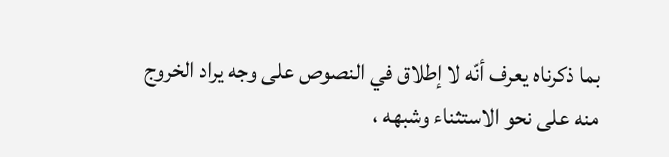بما ذكرناه يعرف أنّه لا إطلاق في النصوص على وجه يراد الخروج منه على نحو الاستثناء وشبهه ،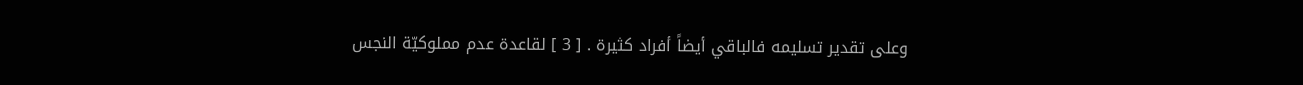وعلى تقدير تسليمه فالباقي أيضاً أفراد كثيرة . [ 3 ] لقاعدة عدم مملوكيّة النجس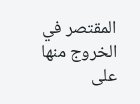المقتصر في الخروج منها على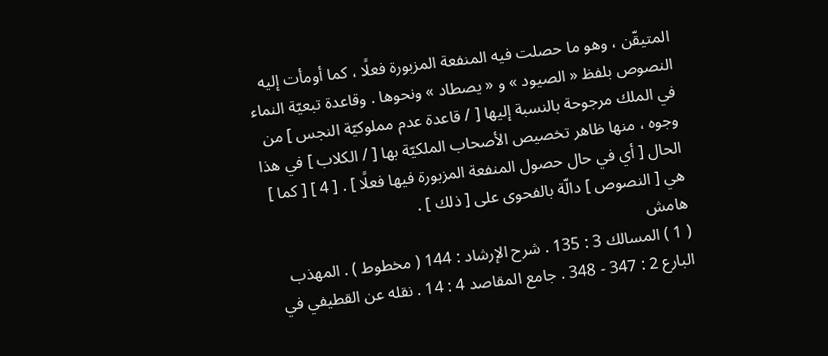المتيقّن ، وهو ما حصلت فيه المنفعة المزبورة فعلًا ، كما أومأت إليه النصوص بلفظ « الصيود » و « يصطاد » ونحوها . وقاعدة تبعيّة النماء في الملك مرجوحة بالنسبة إليها [ / قاعدة عدم مملوكيّة النجس ] من وجوه ، منها ظاهر تخصيص الأصحاب الملكيّة بها [ / الكلاب ] في هذا الحال [ أي في حال حصول المنفعة المزبورة فيها فعلًا ] . [ 4 ] [ كما ] هي [ النصوص ] دالّة بالفحوى على [ ذلك ] .
هامش
( 1 ) المسالك 3 : 135 . شرح الإرشاد : 144 ( مخطوط ) . المهذب البارع 2 : 347 - 348 . جامع المقاصد 4 : 14 . نقله عن القطيفي في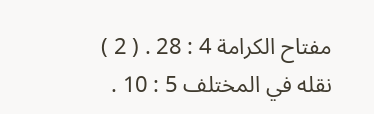مفتاح الكرامة 4 : 28 . ( 2 ) نقله في المختلف 5 : 10 .